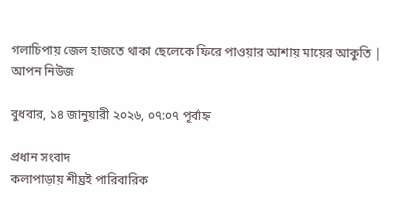গলাচিপায় জেল হাজতে থাকা ছেলেকে ফিরে পাওয়ার আশায় মায়ের আকুতি | আপন নিউজ

বুধবার, ১৪ জানুয়ারী ২০২৬, ০৭:০৭ পূর্বাহ্ন

প্রধান সংবাদ
কলাপাড়ায় শীঘ্রই পারিবারিক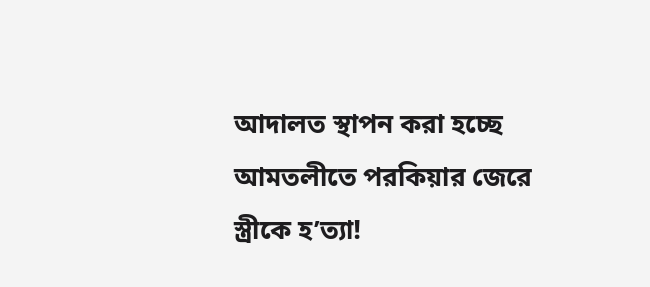আদালত স্থাপন করা হচ্ছে আমতলীতে পরকিয়ার জেরে স্ত্রীকে হ’ত্যা!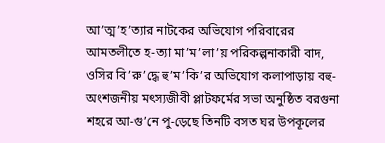আ’ত্ম’হ’ত্যার নাটকের অভিযোগ পরিবারের আমতলীতে হ-ত্যা মা’ম’লা’য় পরিকল্পনাকারী বাদ, ওসির বি’রু’দ্ধে হু’ম’কি’র অভিযোগ কলাপাড়ায় বহু-অংশজনীয় মৎস্যজীবী প্লাটফর্মের সভা অনুষ্ঠিত বরগুনা শহরে আ-গু’নে পু-ড়েছে তিনটি বসত ঘর উপকূলের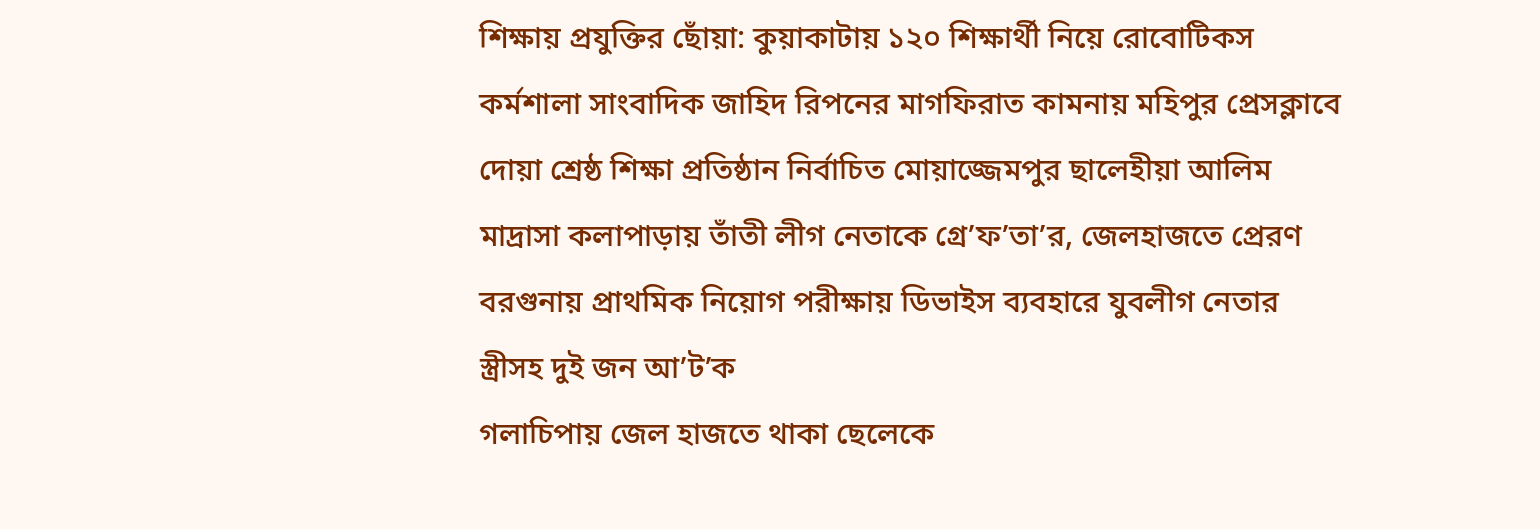শিক্ষায় প্রযুক্তির ছোঁয়া: কুয়াকাটায় ১২০ শিক্ষার্থী নিয়ে রোবোটিকস কর্মশালা সাংবাদিক জাহিদ রিপনের মাগফিরাত কামনায় মহিপুর প্রেসক্লাবে দোয়া শ্রেষ্ঠ শিক্ষা প্রতিষ্ঠান নির্বাচিত মোয়াজ্জেমপুর ছালেহীয়া আলিম মাদ্রাসা কলাপাড়ায় তাঁতী লীগ নেতাকে গ্রে’ফ’তা’র, জেলহাজতে প্রেরণ বরগুনায় প্রাথমিক নিয়োগ পরীক্ষায় ডিভাইস ব্যবহারে যুবলীগ নেতার স্ত্রীসহ দুই জন আ’ট’ক
গলাচিপায় জেল হাজতে থাকা ছেলেকে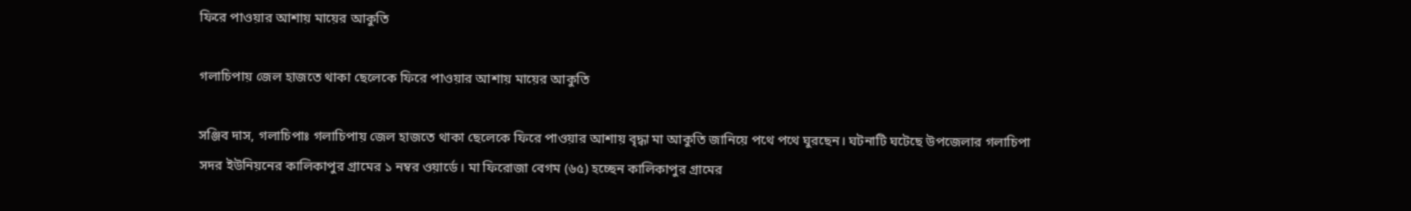ফিরে পাওয়ার আশায় মায়ের আকুতি

গলাচিপায় জেল হাজতে থাকা ছেলেকে ফিরে পাওয়ার আশায় মায়ের আকুতি

সঞ্জিব দাস, গলাচিপাঃ গলাচিপায় জেল হাজতে থাকা ছেলেকে ফিরে পাওয়ার আশায় বৃদ্ধা মা আকুতি জানিয়ে পথে পথে ঘুরছেন। ঘটনাটি ঘটেছে উপজেলার গলাচিপা সদর ইউনিয়নের কালিকাপুর গ্রামের ১ নম্বর ওয়ার্ডে। মা ফিরোজা বেগম (৬৫) হচ্ছেন কালিকাপুর গ্রামের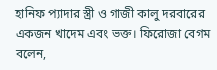হানিফ প্যাদার স্ত্রী ও গাজী কালু দরবারের একজন খাদেম এবং ভক্ত। ফিরোজা বেগম বলেন,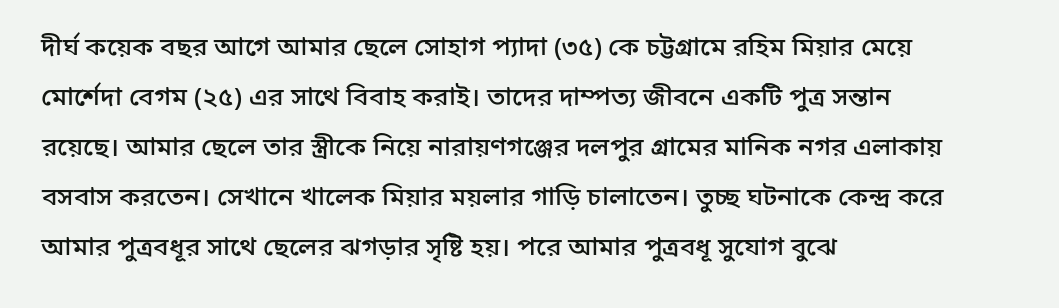দীর্ঘ কয়েক বছর আগে আমার ছেলে সোহাগ প্যাদা (৩৫) কে চট্টগ্রামে রহিম মিয়ার মেয়ে মোর্শেদা বেগম (২৫) এর সাথে বিবাহ করাই। তাদের দাম্পত্য জীবনে একটি পুত্র সন্তান রয়েছে। আমার ছেলে তার স্ত্রীকে নিয়ে নারায়ণগঞ্জের দলপুর গ্রামের মানিক নগর এলাকায় বসবাস করতেন। সেখানে খালেক মিয়ার ময়লার গাড়ি চালাতেন। তুচ্ছ ঘটনাকে কেন্দ্র করে আমার পুত্রবধূর সাথে ছেলের ঝগড়ার সৃষ্টি হয়। পরে আমার পুত্রবধূ সুযোগ বুঝে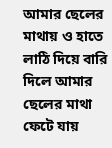আমার ছেলের মাথায় ও হাতে লাঠি দিয়ে বারি দিলে আমার ছেলের মাথা ফেটে যায়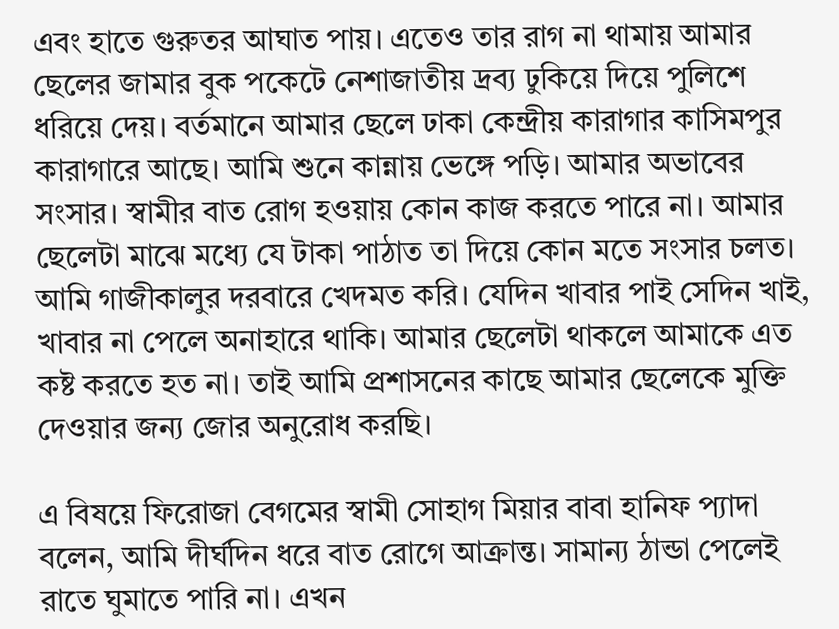এবং হাতে গুরুতর আঘাত পায়। এতেও তার রাগ না থামায় আমার ছেলের জামার বুক পকেটে নেশাজাতীয় দ্রব্য ঢুকিয়ে দিয়ে পুলিশে ধরিয়ে দেয়। বর্তমানে আমার ছেলে ঢাকা কেন্দ্রীয় কারাগার কাসিমপুর কারাগারে আছে। আমি শুনে কান্নায় ভেঙ্গে পড়ি। আমার অভাবের সংসার। স্বামীর বাত রোগ হওয়ায় কোন কাজ করতে পারে না। আমার ছেলেটা মাঝে মধ্যে যে টাকা পাঠাত তা দিয়ে কোন মতে সংসার চলত। আমি গাজীকালুর দরবারে খেদমত করি। যেদিন খাবার পাই সেদিন খাই, খাবার না পেলে অনাহারে থাকি। আমার ছেলেটা থাকলে আমাকে এত কষ্ট করতে হত না। তাই আমি প্রশাসনের কাছে আমার ছেলেকে মুক্তি দেওয়ার জন্য জোর অনুরোধ করছি।

এ বিষয়ে ফিরোজা বেগমের স্বামী সোহাগ মিয়ার বাবা হানিফ প্যাদা বলেন, আমি দীর্ঘদিন ধরে বাত রোগে আক্রান্ত। সামান্য ঠান্ডা পেলেই রাতে ঘুমাতে পারি না। এখন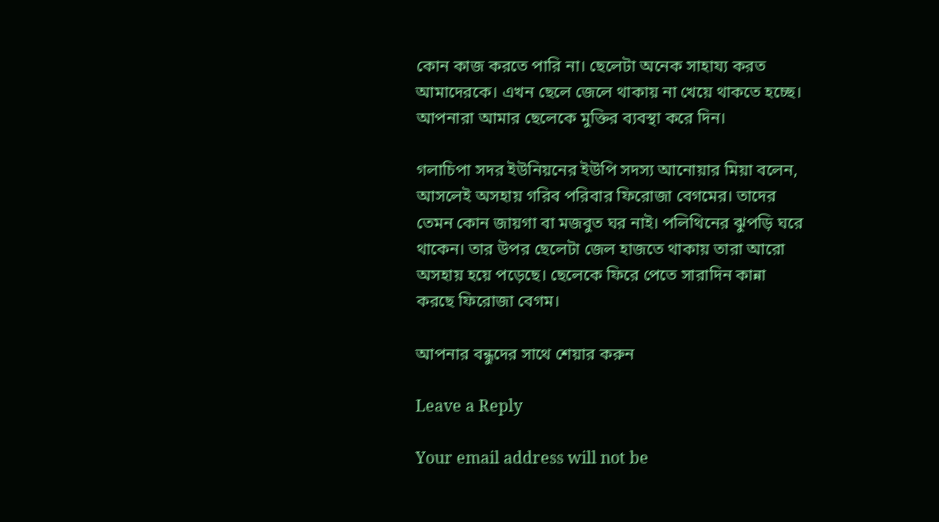কোন কাজ করতে পারি না। ছেলেটা অনেক সাহায্য করত আমাদেরকে। এখন ছেলে জেলে থাকায় না খেয়ে থাকতে হচ্ছে। আপনারা আমার ছেলেকে মুক্তির ব্যবস্থা করে দিন।

গলাচিপা সদর ইউনিয়নের ইউপি সদস্য আনোয়ার মিয়া বলেন, আসলেই অসহায় গরিব পরিবার ফিরোজা বেগমের। তাদের তেমন কোন জায়গা বা মজবুত ঘর নাই। পলিথিনের ঝুপড়ি ঘরে থাকেন। তার উপর ছেলেটা জেল হাজতে থাকায় তারা আরো অসহায় হয়ে পড়েছে। ছেলেকে ফিরে পেতে সারাদিন কান্না করছে ফিরোজা বেগম।

আপনার বন্ধুদের সাথে শেয়ার করুন

Leave a Reply

Your email address will not be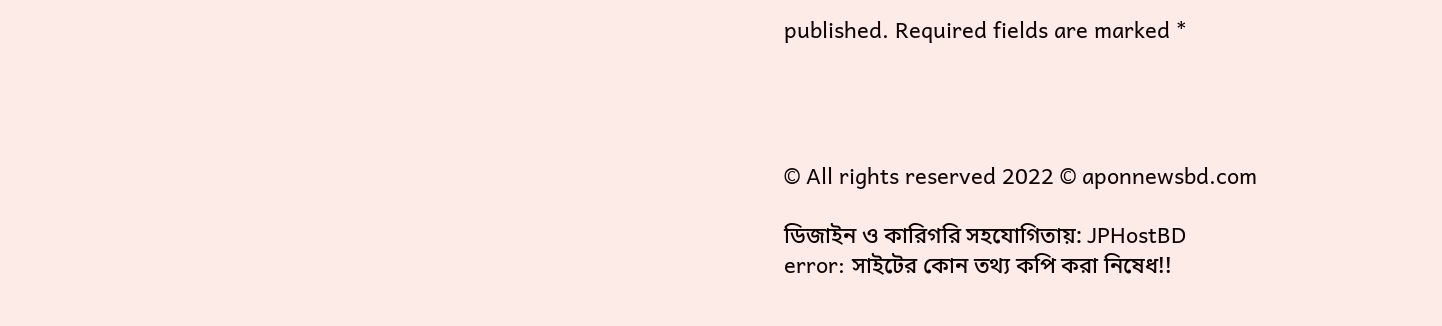published. Required fields are marked *




© All rights reserved 2022 © aponnewsbd.com

ডিজাইন ও কারিগরি সহযোগিতায়: JPHostBD
error: সাইটের কোন তথ্য কপি করা নিষেধ!!